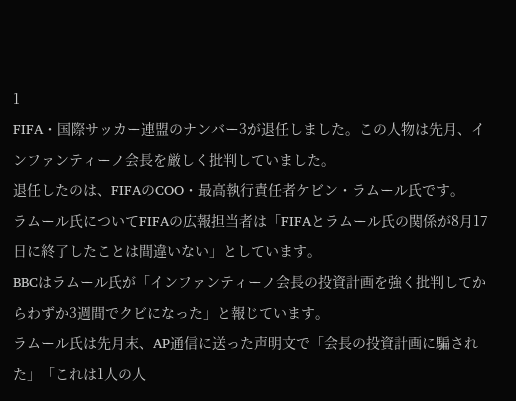1
FIFA・国際サッカー連盟のナンバー3が退任しました。この人物は先月、インファンティーノ会長を厳しく批判していました。
退任したのは、FIFAのCOO・最高執行責任者ケビン・ラムール氏です。
ラムール氏についてFIFAの広報担当者は「FIFAとラムール氏の関係が8月17日に終了したことは間違いない」としています。
BBCはラムール氏が「インファンティーノ会長の投資計画を強く批判してからわずか3週間でクビになった」と報じています。
ラムール氏は先月末、AP通信に送った声明文で「会長の投資計画に騙された」「これは1人の人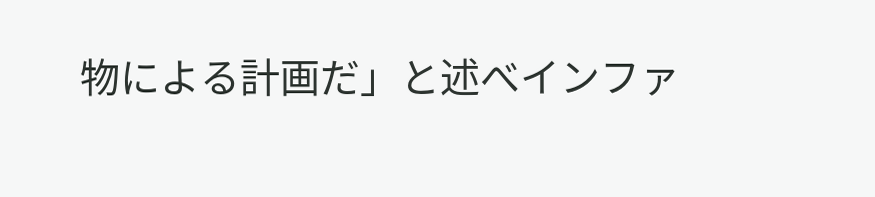物による計画だ」と述べインファ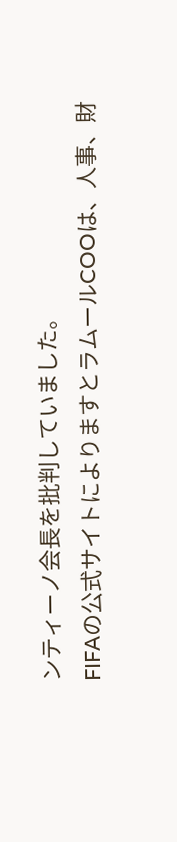ンティーノ会長を批判していました。
FIFAの公式サイトによりますとラムールCOOは、人事、財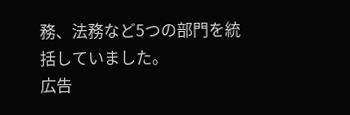務、法務など5つの部門を統括していました。
広告